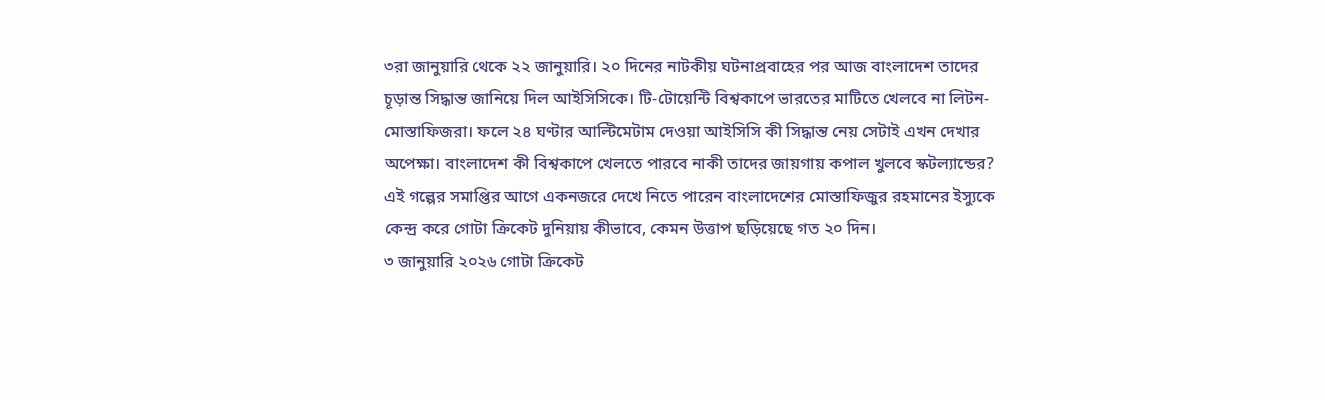৩রা জানুয়ারি থেকে ২২ জানুয়ারি। ২০ দিনের নাটকীয় ঘটনাপ্রবাহের পর আজ বাংলাদেশ তাদের চূড়ান্ত সিদ্ধান্ত জানিয়ে দিল আইসিসিকে। টি-টোয়েন্টি বিশ্বকাপে ভারতের মাটিতে খেলবে না লিটন-মোস্তাফিজরা। ফলে ২৪ ঘণ্টার আল্টিমেটাম দেওয়া আইসিসি কী সিদ্ধান্ত নেয় সেটাই এখন দেখার অপেক্ষা। বাংলাদেশ কী বিশ্বকাপে খেলতে পারবে নাকী তাদের জায়গায় কপাল খুলবে স্কটল্যান্ডের? এই গল্পের সমাপ্তির আগে একনজরে দেখে নিতে পারেন বাংলাদেশের মোস্তাফিজুর রহমানের ইস্যুকে কেন্দ্র করে গোটা ক্রিকেট দুনিয়ায় কীভাবে, কেমন উত্তাপ ছড়িয়েছে গত ২০ দিন।
৩ জানুয়ারি ২০২৬ গোটা ক্রিকেট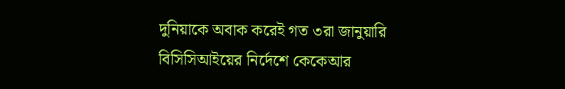দুনিয়াকে অবাক করেই গত ৩রা জানুয়ারি বিসিসিআইয়ের নির্দেশে কেকেআর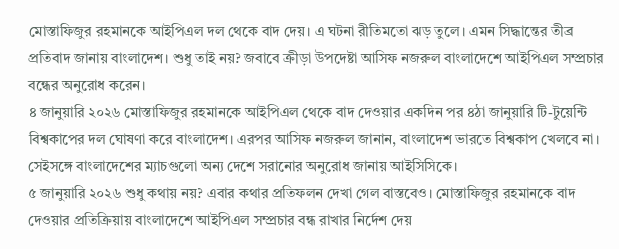মোস্তাফিজুর রহমানকে আইপিএল দল থেকে বাদ দেয়। এ ঘটনা রীতিমতো ঝড় তুলে। এমন সিদ্ধান্তের তীব্র প্রতিবাদ জানায় বাংলাদেশ। শুধু তাই নয়? জবাবে ক্রীড়া উপদেষ্টা আসিফ নজরুল বাংলাদেশে আইপিএল সম্প্রচার বন্ধের অনুরোধ করেন।
৪ জানুয়ারি ২০২৬ মোস্তাফিজুর রহমানকে আইপিএল থেকে বাদ দেওয়ার একদিন পর ৪ঠা জানুয়ারি টি-টুয়েন্টি বিশ্বকাপের দল ঘোষণা করে বাংলাদেশ। এরপর আসিফ নজরুল জানান, বাংলাদেশ ভারতে বিশ্বকাপ খেলবে না। সেইসঙ্গে বাংলাদেশের ম্যাচগুলো অন্য দেশে সরানোর অনুরোধ জানায় আইসিসিকে।
৫ জানুয়ারি ২০২৬ শুধু কথায় নয়? এবার কথার প্রতিফলন দেখা গেল বাস্তবেও। মোস্তাফিজুর রহমানকে বাদ দেওয়ার প্রতিক্রিয়ায় বাংলাদেশে আইপিএল সম্প্রচার বন্ধ রাখার নির্দেশ দেয়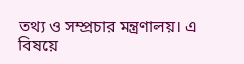তথ্য ও সম্প্রচার মন্ত্রণালয়। এ বিষয়ে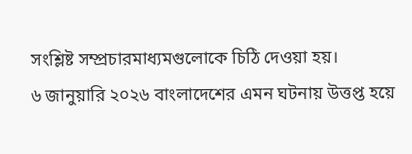সংশ্লিষ্ট সম্প্রচারমাধ্যমগুলোকে চিঠি দেওয়া হয়।
৬ জানুয়ারি ২০২৬ বাংলাদেশের এমন ঘটনায় উত্তপ্ত হয়ে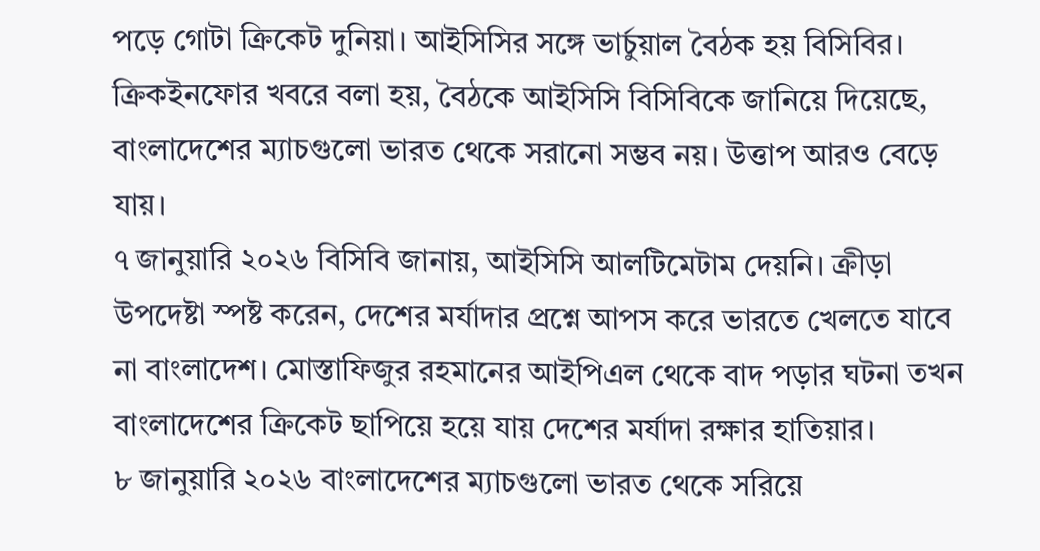পড়ে গোটা ক্রিকেট দুনিয়া। আইসিসির সঙ্গে ভার্চুয়াল বৈঠক হয় বিসিবির। ক্রিকইনফোর খবরে বলা হয়, বৈঠকে আইসিসি বিসিবিকে জানিয়ে দিয়েছে, বাংলাদেশের ম্যাচগুলো ভারত থেকে সরানো সম্ভব নয়। উত্তাপ আরও বেড়ে যায়।
৭ জানুয়ারি ২০২৬ বিসিবি জানায়, আইসিসি আলটিমেটাম দেয়নি। ক্রীড়া উপদেষ্টা স্পষ্ট করেন, দেশের মর্যাদার প্রশ্নে আপস করে ভারতে খেলতে যাবে না বাংলাদেশ। মোস্তাফিজুর রহমানের আইপিএল থেকে বাদ পড়ার ঘটনা তখন বাংলাদেশের ক্রিকেট ছাপিয়ে হয়ে যায় দেশের মর্যাদা রক্ষার হাতিয়ার।
৮ জানুয়ারি ২০২৬ বাংলাদেশের ম্যাচগুলো ভারত থেকে সরিয়ে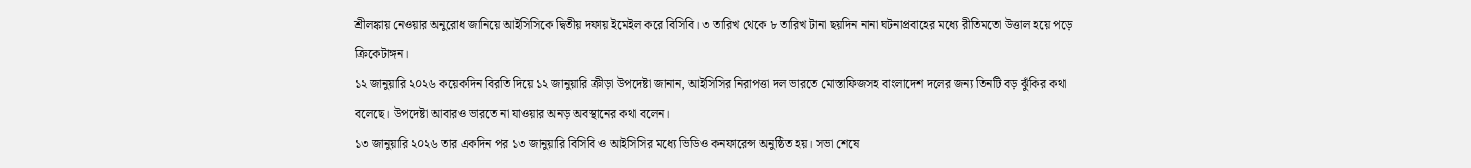শ্রীলঙ্কায় নেওয়ার অনুরোধ জানিয়ে আইসিসিকে দ্বিতীয় দফায় ইমেইল করে বিসিবি। ৩ তারিখ থেকে ৮ তারিখ টানা ছয়দিন নানা ঘটনাপ্রবাহের মধ্যে রীতিমতো উত্তাল হয়ে পড়ে ক্রিকেটাঙ্গন।
১২ জানুয়ারি ২০২৬ কয়েকদিন বিরতি দিয়ে ১২ জানুয়ারি ক্রীড়া উপদেষ্টা জানান, আইসিসির নিরাপত্তা দল ভারতে মোস্তাফিজসহ বাংলাদেশ দলের জন্য তিনটি বড় ঝুঁকির কথা বলেছে। উপদেষ্টা আবারও ভারতে না যাওয়ার অনড় অবস্থানের কথা বলেন।
১৩ জানুয়ারি ২০২৬ তার একদিন পর ১৩ জানুয়ারি বিসিবি ও আইসিসির মধ্যে ভিডিও কনফারেন্স অনুষ্ঠিত হয়। সভা শেষে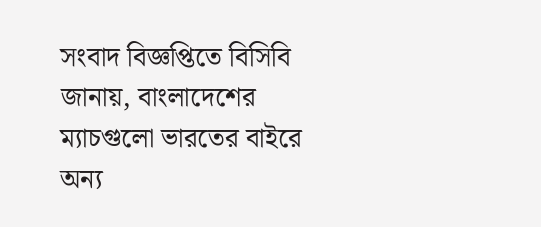সংবাদ বিজ্ঞপ্তিতে বিসিবি জানায়, বাংলাদেশের ম্যাচগুলো ভারতের বাইরে অন্য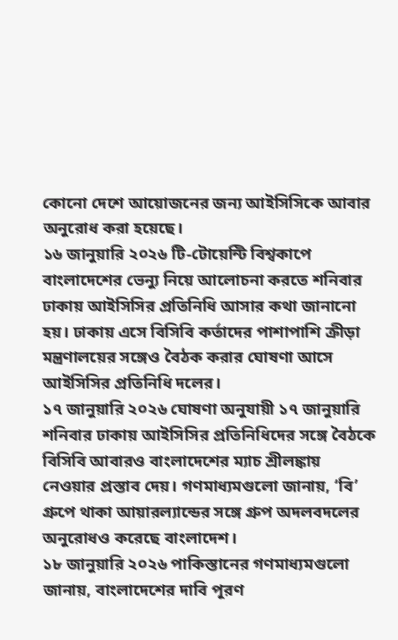কোনো দেশে আয়োজনের জন্য আইসিসিকে আবার অনুরোধ করা হয়েছে।
১৬ জানুয়ারি ২০২৬ টি-টোয়েন্টি বিশ্বকাপে বাংলাদেশের ভেন্যু নিয়ে আলোচনা করতে শনিবার ঢাকায় আইসিসির প্রতিনিধি আসার কথা জানানো হয়। ঢাকায় এসে বিসিবি কর্তাদের পাশাপাশি ক্রীড়া মন্ত্রণালয়ের সঙ্গেও বৈঠক করার ঘোষণা আসে আইসিসির প্রতিনিধি দলের।
১৭ জানুয়ারি ২০২৬ ঘোষণা অনুযায়ী ১৭ জানুয়ারি শনিবার ঢাকায় আইসিসির প্রতিনিধিদের সঙ্গে বৈঠকে বিসিবি আবারও বাংলাদেশের ম্যাচ শ্রীলঙ্কায় নেওয়ার প্রস্তাব দেয়। গণমাধ্যমগুলো জানায়, ‘বি’ গ্রুপে থাকা আয়ারল্যান্ডের সঙ্গে গ্রুপ অদলবদলের অনুরোধও করেছে বাংলাদেশ।
১৮ জানুয়ারি ২০২৬ পাকিস্তানের গণমাধ্যমগুলো জানায়, বাংলাদেশের দাবি পূরণ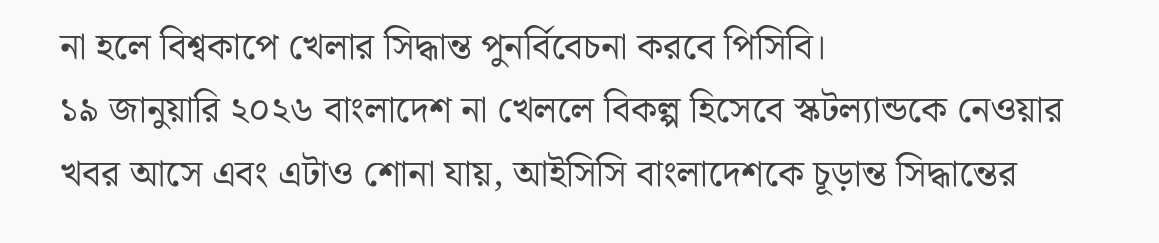না হলে বিশ্বকাপে খেলার সিদ্ধান্ত পুনর্বিবেচনা করবে পিসিবি।
১৯ জানুয়ারি ২০২৬ বাংলাদেশ না খেললে বিকল্প হিসেবে স্কটল্যান্ডকে নেওয়ার খবর আসে এবং এটাও শোনা যায়, আইসিসি বাংলাদেশকে চূড়ান্ত সিদ্ধান্তের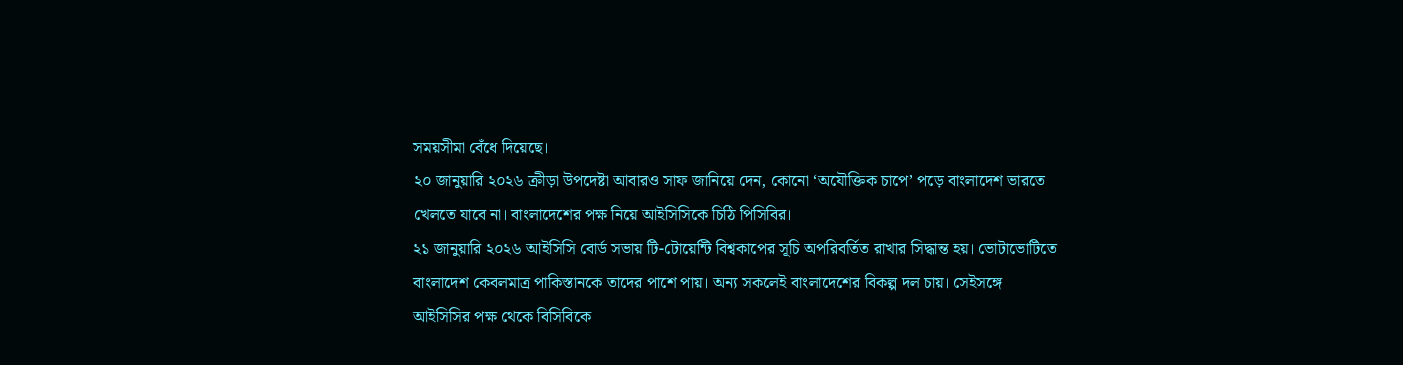সময়সীমা বেঁধে দিয়েছে।
২০ জানুয়ারি ২০২৬ ক্রীড়া উপদেষ্টা আবারও সাফ জানিয়ে দেন, কোনো ‘অযৌক্তিক চাপে’ পড়ে বাংলাদেশ ভারতে খেলতে যাবে না। বাংলাদেশের পক্ষ নিয়ে আইসিসিকে চিঠি পিসিবির।
২১ জানুয়ারি ২০২৬ আইসিসি বোর্ড সভায় টি-টোয়েন্টি বিশ্বকাপের সূচি অপরিবর্তিত রাখার সিদ্ধান্ত হয়। ভোটাভোটিতে বাংলাদেশ কেবলমাত্র পাকিস্তানকে তাদের পাশে পায়। অন্য সকলেই বাংলাদেশের বিকল্প দল চায়। সেইসঙ্গে আইসিসির পক্ষ থেকে বিসিবিকে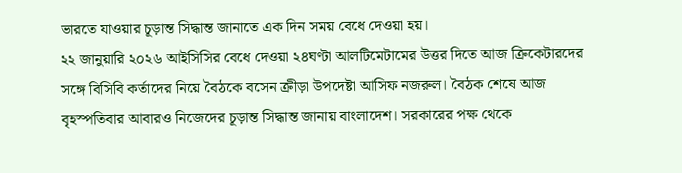ভারতে যাওয়ার চূড়ান্ত সিদ্ধান্ত জানাতে এক দিন সময় বেধে দেওয়া হয়।
২২ জানুয়ারি ২০২৬ আইসিসির বেধে দেওয়া ২৪ঘণ্টা আলটিমেটামের উত্তর দিতে আজ ক্রিকেটারদের সঙ্গে বিসিবি কর্তাদের নিয়ে বৈঠকে বসেন ক্রীড়া উপদেষ্টা আসিফ নজরুল। বৈঠক শেষে আজ বৃহস্পতিবার আবারও নিজেদের চূড়ান্ত সিদ্ধান্ত জানায় বাংলাদেশ। সরকারের পক্ষ থেকে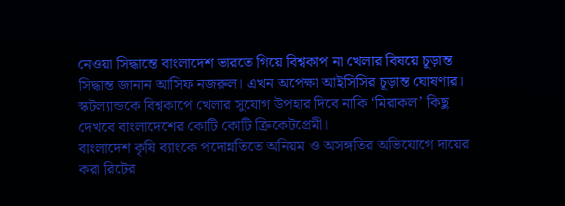নেওয়া সিদ্ধান্তে বাংলাদেশ ভারতে গিয়ে বিশ্বকাপ না খেলার বিষয়ে চূড়ান্ত সিদ্ধান্ত জানান আসিফ নজরুল। এখন অপেক্ষা আইসিসির চূড়ান্ত ঘোষণার। স্কটল্যান্ডকে বিশ্বকাপে খেলার সুযোগ উপহার দিবে নাকি ‘মিরাকল’ কিছু দেখবে বাংলাদেশের কোটি কোটি ক্রিকেটপ্রেমী।
বাংলাদেশ কৃষি ব্যাংকে পদোন্নতিতে অনিয়ম ও অসঙ্গতির অভিযোগে দায়ের করা রিটের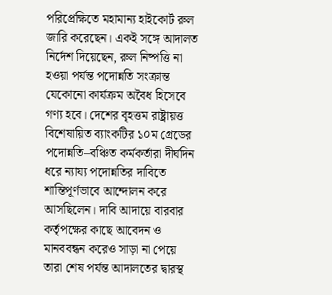পরিপ্রেক্ষিতে মহামান্য হাইকোর্ট রুল জারি করেছেন। একই সঙ্গে আদালত নির্দেশ দিয়েছেন, রুল নিষ্পত্তি না হওয়া পর্যন্ত পদোন্নতি সংক্রান্ত যেকোনো কার্যক্রম অবৈধ হিসেবে গণ্য হবে। দেশের বৃহত্তম রাষ্ট্রায়ত্ত বিশেষায়িত ব্যাংকটির ১০ম গ্রেডের পদোন্নতি–বঞ্চিত কর্মকর্তারা দীর্ঘদিন ধরে ন্যায্য পদোন্নতির দাবিতে শান্তিপূর্ণভাবে আন্দোলন করে আসছিলেন। দাবি আদায়ে বারবার কর্তৃপক্ষের কাছে আবেদন ও মানববন্ধন করেও সাড়া না পেয়ে তারা শেষ পর্যন্ত আদালতের দ্বারস্থ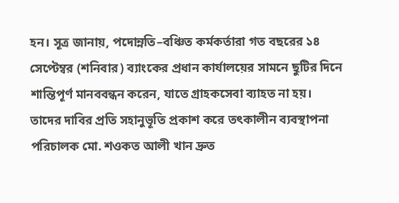হন। সূত্র জানায়, পদোন্নতি–বঞ্চিত কর্মকর্তারা গত বছরের ১৪ সেপ্টেম্বর (শনিবার) ব্যাংকের প্রধান কার্যালয়ের সামনে ছুটির দিনে শান্তিপূর্ণ মানববন্ধন করেন, যাতে গ্রাহকসেবা ব্যাহত না হয়। তাদের দাবির প্রতি সহানুভূতি প্রকাশ করে তৎকালীন ব্যবস্থাপনা পরিচালক মো. শওকত আলী খান দ্রুত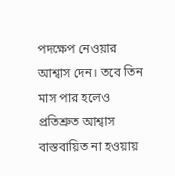পদক্ষেপ নেওয়ার আশ্বাস দেন। তবে তিন মাস পার হলেও প্রতিশ্রুত আশ্বাস বাস্তবায়িত না হওয়ায়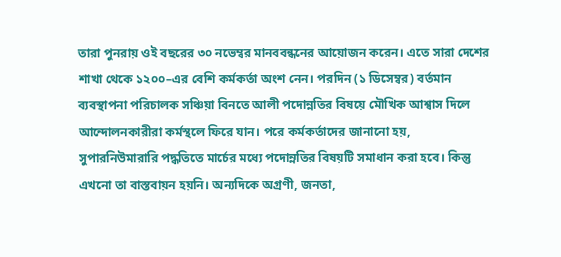তারা পুনরায় ওই বছরের ৩০ নভেম্বর মানববন্ধনের আয়োজন করেন। এতে সারা দেশের শাখা থেকে ১২০০–এর বেশি কর্মকর্তা অংশ নেন। পরদিন (১ ডিসেম্বর) বর্তমান ব্যবস্থাপনা পরিচালক সঞ্চিয়া বিনতে আলী পদোন্নতির বিষয়ে মৌখিক আশ্বাস দিলে আন্দোলনকারীরা কর্মস্থলে ফিরে যান। পরে কর্মকর্তাদের জানানো হয়, সুপারনিউমারারি পদ্ধতিতে মার্চের মধ্যে পদোন্নতির বিষয়টি সমাধান করা হবে। কিন্তু এখনো তা বাস্তবায়ন হয়নি। অন্যদিকে অগ্রণী, জনতা,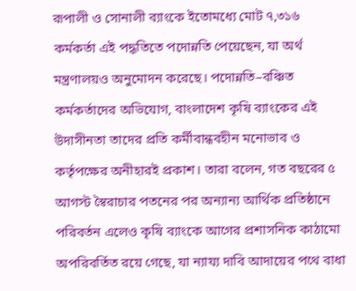রূপালী ও সোনালী ব্যাংকে ইতোমধ্যে মোট ৭,৩১৬ কর্মকর্তা এই পদ্ধতিতে পদোন্নতি পেয়েছেন, যা অর্থ মন্ত্রণালয়ও অনুমোদন করেছে। পদোন্নতি–বঞ্চিত কর্মকর্তাদের অভিযোগ, বাংলাদেশ কৃষি ব্যাংকের এই উদাসীনতা তাদের প্রতি কর্মীবান্ধবহীন মনোভাব ও কর্তৃপক্ষের অনীহারই প্রকাশ। তারা বলেন, গত বছরের ৫ আগস্ট স্বৈরাচার পতনের পর অন্যান্য আর্থিক প্রতিষ্ঠানে পরিবর্তন এলেও কৃষি ব্যাংকে আগের প্রশাসনিক কাঠামো অপরিবর্তিত রয়ে গেছে, যা ন্যায্য দাবি আদায়ের পথে বাধা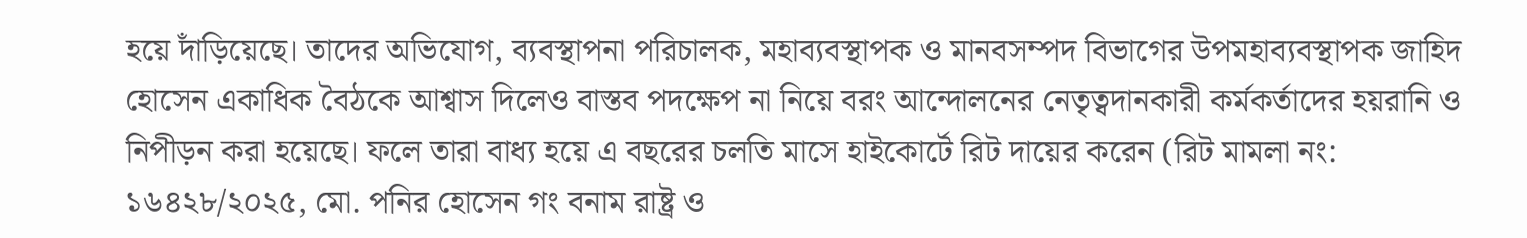হয়ে দাঁড়িয়েছে। তাদের অভিযোগ, ব্যবস্থাপনা পরিচালক, মহাব্যবস্থাপক ও মানবসম্পদ বিভাগের উপমহাব্যবস্থাপক জাহিদ হোসেন একাধিক বৈঠকে আশ্বাস দিলেও বাস্তব পদক্ষেপ না নিয়ে বরং আন্দোলনের নেতৃত্বদানকারী কর্মকর্তাদের হয়রানি ও নিপীড়ন করা হয়েছে। ফলে তারা বাধ্য হয়ে এ বছরের চলতি মাসে হাইকোর্টে রিট দায়ের করেন (রিট মামলা নং: ১৬৪২৮/২০২৫, মো. পনির হোসেন গং বনাম রাষ্ট্র ও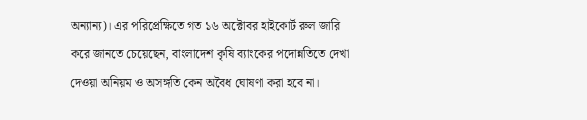অন্যান্য)। এর পরিপ্রেক্ষিতে গত ১৬ অক্টোবর হাইকোর্ট রুল জারি করে জানতে চেয়েছেন, বাংলাদেশ কৃষি ব্যাংকের পদোন্নতিতে দেখা দেওয়া অনিয়ম ও অসঙ্গতি কেন অবৈধ ঘোষণা করা হবে না।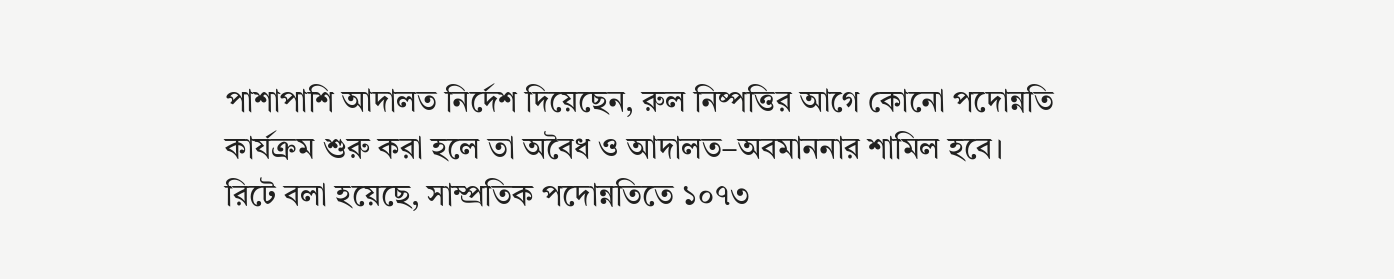পাশাপাশি আদালত নির্দেশ দিয়েছেন, রুল নিষ্পত্তির আগে কোনো পদোন্নতি কার্যক্রম শুরু করা হলে তা অবৈধ ও আদালত–অবমাননার শামিল হবে। রিটে বলা হয়েছে, সাম্প্রতিক পদোন্নতিতে ১০৭৩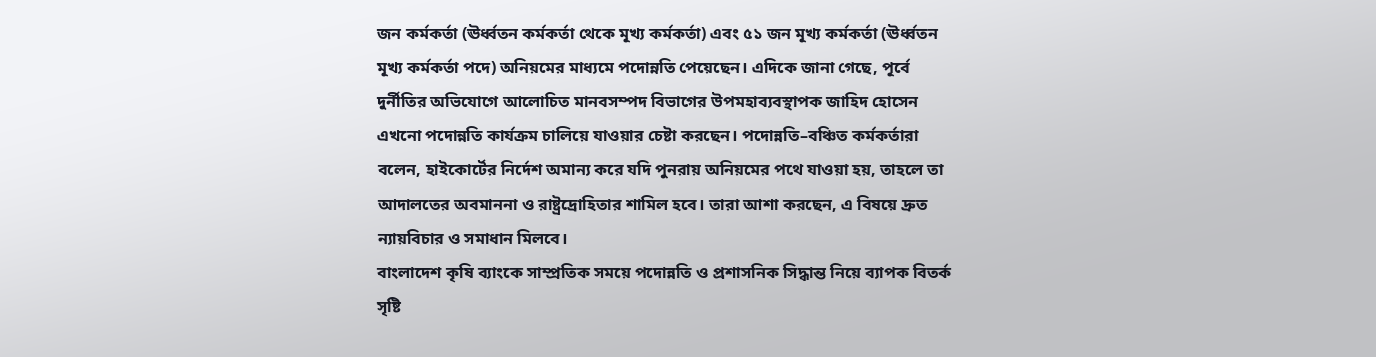জন কর্মকর্তা (ঊর্ধ্বতন কর্মকর্তা থেকে মূখ্য কর্মকর্তা) এবং ৫১ জন মূখ্য কর্মকর্তা (ঊর্ধ্বতন মূখ্য কর্মকর্তা পদে) অনিয়মের মাধ্যমে পদোন্নতি পেয়েছেন। এদিকে জানা গেছে, পূর্বে দুর্নীতির অভিযোগে আলোচিত মানবসম্পদ বিভাগের উপমহাব্যবস্থাপক জাহিদ হোসেন এখনো পদোন্নতি কার্যক্রম চালিয়ে যাওয়ার চেষ্টা করছেন। পদোন্নতি–বঞ্চিত কর্মকর্তারা বলেন, হাইকোর্টের নির্দেশ অমান্য করে যদি পুনরায় অনিয়মের পথে যাওয়া হয়, তাহলে তা আদালতের অবমাননা ও রাষ্ট্রদ্রোহিতার শামিল হবে। তারা আশা করছেন, এ বিষয়ে দ্রুত ন্যায়বিচার ও সমাধান মিলবে।
বাংলাদেশ কৃষি ব্যাংকে সাম্প্রতিক সময়ে পদোন্নতি ও প্রশাসনিক সিদ্ধান্ত নিয়ে ব্যাপক বিতর্ক সৃষ্টি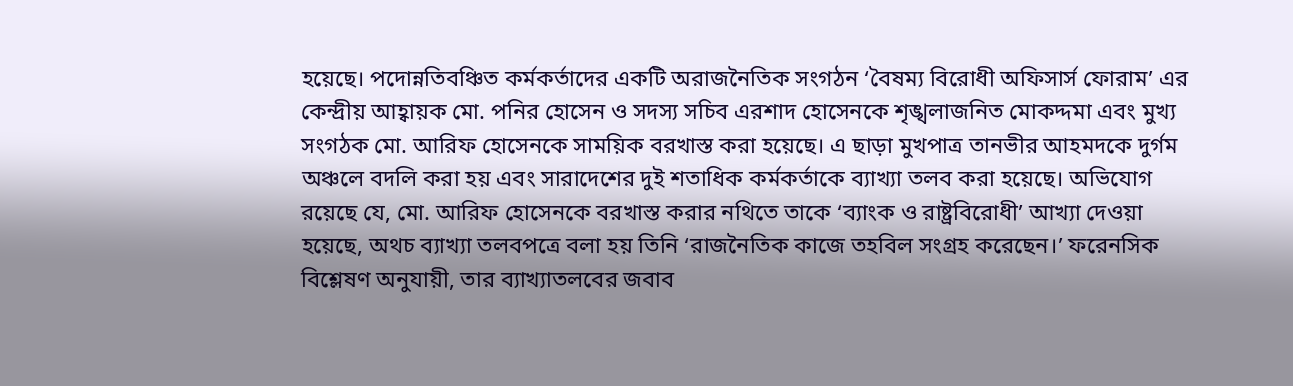হয়েছে। পদোন্নতিবঞ্চিত কর্মকর্তাদের একটি অরাজনৈতিক সংগঠন ‘বৈষম্য বিরোধী অফিসার্স ফোরাম’ এর কেন্দ্রীয় আহ্বায়ক মো. পনির হোসেন ও সদস্য সচিব এরশাদ হোসেনকে শৃঙ্খলাজনিত মোকদ্দমা এবং মুখ্য সংগঠক মো. আরিফ হোসেনকে সাময়িক বরখাস্ত করা হয়েছে। এ ছাড়া মুখপাত্র তানভীর আহমদকে দুর্গম অঞ্চলে বদলি করা হয় এবং সারাদেশের দুই শতাধিক কর্মকর্তাকে ব্যাখ্যা তলব করা হয়েছে। অভিযোগ রয়েছে যে, মো. আরিফ হোসেনকে বরখাস্ত করার নথিতে তাকে ‘ব্যাংক ও রাষ্ট্রবিরোধী’ আখ্যা দেওয়া হয়েছে, অথচ ব্যাখ্যা তলবপত্রে বলা হয় তিনি ‘রাজনৈতিক কাজে তহবিল সংগ্রহ করেছেন।’ ফরেনসিক বিশ্লেষণ অনুযায়ী, তার ব্যাখ্যাতলবের জবাব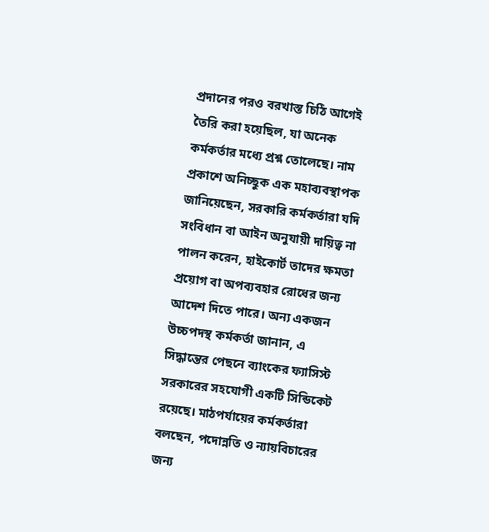প্রদানের পরও বরখাস্ত চিঠি আগেই তৈরি করা হয়েছিল, যা অনেক কর্মকর্তার মধ্যে প্রশ্ন তোলেছে। নাম প্রকাশে অনিচ্ছুক এক মহাব্যবস্থাপক জানিয়েছেন, সরকারি কর্মকর্তারা যদি সংবিধান বা আইন অনুযায়ী দায়িত্ব না পালন করেন, হাইকোর্ট তাদের ক্ষমতা প্রয়োগ বা অপব্যবহার রোধের জন্য আদেশ দিতে পারে। অন্য একজন উচ্চপদস্থ কর্মকর্তা জানান, এ সিদ্ধান্তের পেছনে ব্যাংকের ফ্যাসিস্ট সরকারের সহযোগী একটি সিন্ডিকেট রয়েছে। মাঠপর্যায়ের কর্মকর্তারা বলছেন, পদোন্নতি ও ন্যায়বিচারের জন্য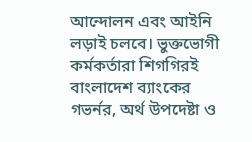আন্দোলন এবং আইনি লড়াই চলবে। ভুক্তভোগী কর্মকর্তারা শিগগিরই বাংলাদেশ ব্যাংকের গভর্নর, অর্থ উপদেষ্টা ও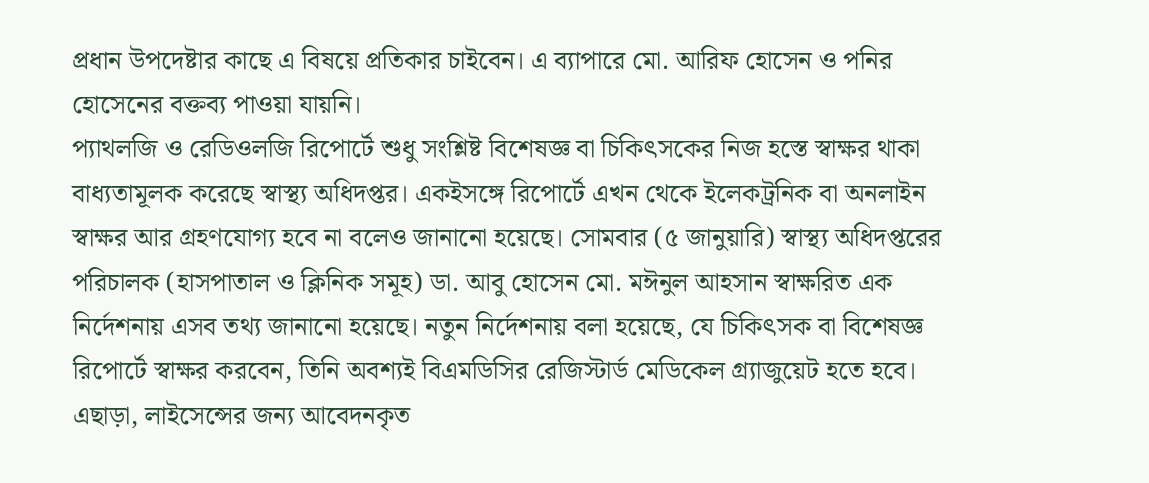প্রধান উপদেষ্টার কাছে এ বিষয়ে প্রতিকার চাইবেন। এ ব্যাপারে মো. আরিফ হোসেন ও পনির হোসেনের বক্তব্য পাওয়া যায়নি।
প্যাথলজি ও রেডিওলজি রিপোর্টে শুধু সংশ্লিষ্ট বিশেষজ্ঞ বা চিকিৎসকের নিজ হস্তে স্বাক্ষর থাকা বাধ্যতামূলক করেছে স্বাস্থ্য অধিদপ্তর। একইসঙ্গে রিপোর্টে এখন থেকে ইলেকট্রনিক বা অনলাইন স্বাক্ষর আর গ্রহণযোগ্য হবে না বলেও জানানো হয়েছে। সোমবার (৫ জানুয়ারি) স্বাস্থ্য অধিদপ্তরের পরিচালক (হাসপাতাল ও ক্লিনিক সমূহ) ডা. আবু হোসেন মো. মঈনুল আহসান স্বাক্ষরিত এক নির্দেশনায় এসব তথ্য জানানো হয়েছে। নতুন নির্দেশনায় বলা হয়েছে, যে চিকিৎসক বা বিশেষজ্ঞ রিপোর্টে স্বাক্ষর করবেন, তিনি অবশ্যই বিএমডিসির রেজিস্টার্ড মেডিকেল গ্র্যাজুয়েট হতে হবে। এছাড়া, লাইসেন্সের জন্য আবেদনকৃত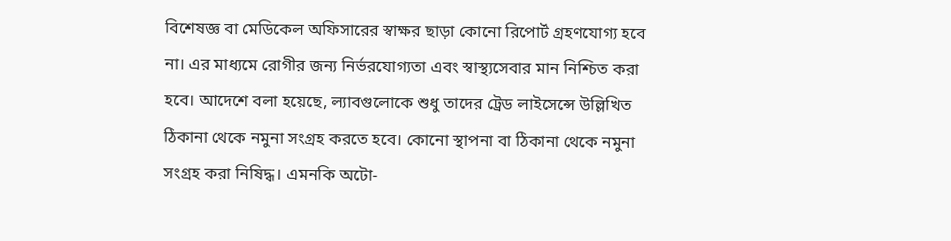বিশেষজ্ঞ বা মেডিকেল অফিসারের স্বাক্ষর ছাড়া কোনো রিপোর্ট গ্রহণযোগ্য হবে না। এর মাধ্যমে রোগীর জন্য নির্ভরযোগ্যতা এবং স্বাস্থ্যসেবার মান নিশ্চিত করা হবে। আদেশে বলা হয়েছে, ল্যাবগুলোকে শুধু তাদের ট্রেড লাইসেন্সে উল্লিখিত ঠিকানা থেকে নমুনা সংগ্রহ করতে হবে। কোনো স্থাপনা বা ঠিকানা থেকে নমুনা সংগ্রহ করা নিষিদ্ধ। এমনকি অটো-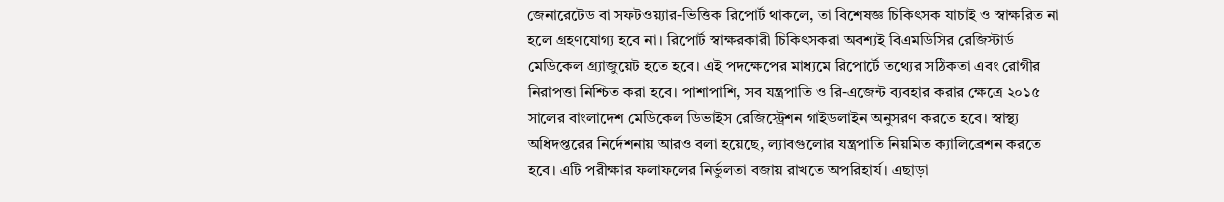জেনারেটেড বা সফটওয়্যার-ভিত্তিক রিপোর্ট থাকলে, তা বিশেষজ্ঞ চিকিৎসক যাচাই ও স্বাক্ষরিত না হলে গ্রহণযোগ্য হবে না। রিপোর্ট স্বাক্ষরকারী চিকিৎসকরা অবশ্যই বিএমডিসির রেজিস্টার্ড মেডিকেল গ্র্যাজুয়েট হতে হবে। এই পদক্ষেপের মাধ্যমে রিপোর্টে তথ্যের সঠিকতা এবং রোগীর নিরাপত্তা নিশ্চিত করা হবে। পাশাপাশি, সব যন্ত্রপাতি ও রি-এজেন্ট ব্যবহার করার ক্ষেত্রে ২০১৫ সালের বাংলাদেশ মেডিকেল ডিভাইস রেজিস্ট্রেশন গাইডলাইন অনুসরণ করতে হবে। স্বাস্থ্য অধিদপ্তরের নির্দেশনায় আরও বলা হয়েছে, ল্যাবগুলোর যন্ত্রপাতি নিয়মিত ক্যালিব্রেশন করতে হবে। এটি পরীক্ষার ফলাফলের নির্ভুলতা বজায় রাখতে অপরিহার্য। এছাড়া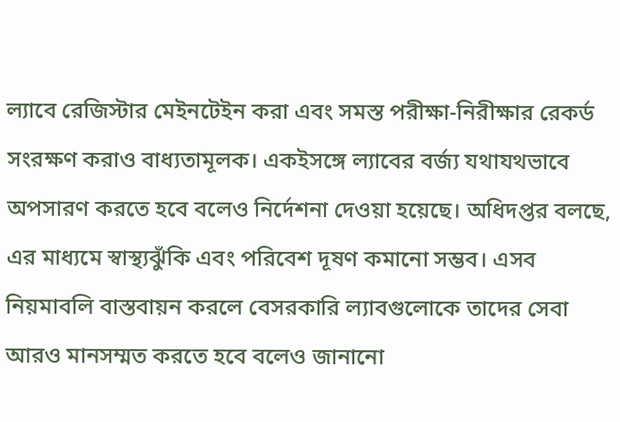ল্যাবে রেজিস্টার মেইনটেইন করা এবং সমস্ত পরীক্ষা-নিরীক্ষার রেকর্ড সংরক্ষণ করাও বাধ্যতামূলক। একইসঙ্গে ল্যাবের বর্জ্য যথাযথভাবে অপসারণ করতে হবে বলেও নির্দেশনা দেওয়া হয়েছে। অধিদপ্তর বলছে, এর মাধ্যমে স্বাস্থ্যঝুঁকি এবং পরিবেশ দূষণ কমানো সম্ভব। এসব নিয়মাবলি বাস্তবায়ন করলে বেসরকারি ল্যাবগুলোকে তাদের সেবা আরও মানসম্মত করতে হবে বলেও জানানো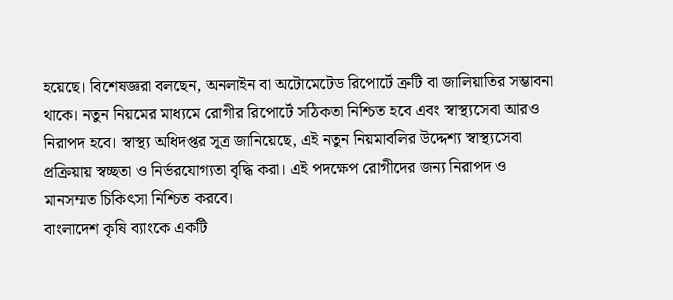হয়েছে। বিশেষজ্ঞরা বলছেন, অনলাইন বা অটোমেটেড রিপোর্টে ত্রুটি বা জালিয়াতির সম্ভাবনা থাকে। নতুন নিয়মের মাধ্যমে রোগীর রিপোর্টে সঠিকতা নিশ্চিত হবে এবং স্বাস্থ্যসেবা আরও নিরাপদ হবে। স্বাস্থ্য অধিদপ্তর সূত্র জানিয়েছে, এই নতুন নিয়মাবলির উদ্দেশ্য স্বাস্থ্যসেবা প্রক্রিয়ায় স্বচ্ছতা ও নির্ভরযোগ্যতা বৃদ্ধি করা। এই পদক্ষেপ রোগীদের জন্য নিরাপদ ও মানসম্মত চিকিৎসা নিশ্চিত করবে।
বাংলাদেশ কৃষি ব্যাংকে একটি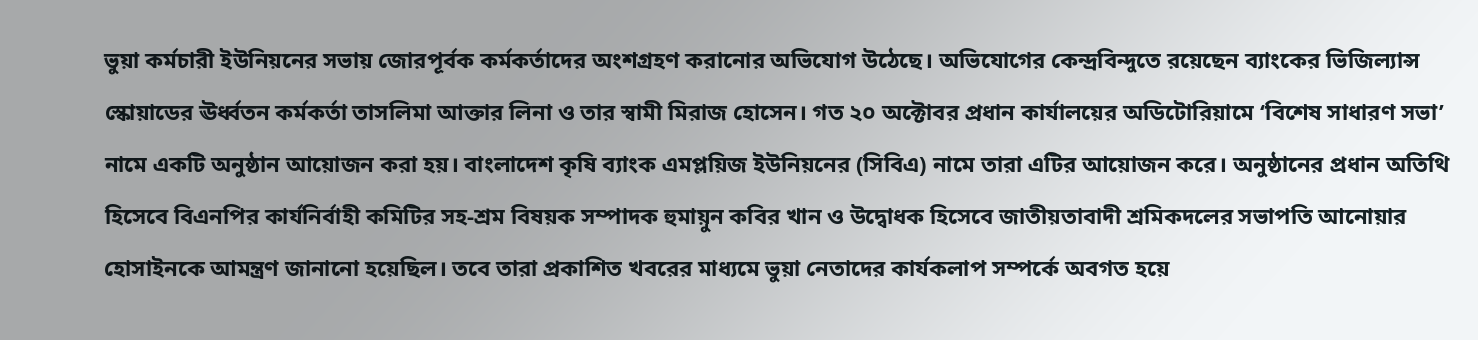ভুয়া কর্মচারী ইউনিয়নের সভায় জোরপূর্বক কর্মকর্তাদের অংশগ্রহণ করানোর অভিযোগ উঠেছে। অভিযোগের কেন্দ্রবিন্দুতে রয়েছেন ব্যাংকের ভিজিল্যান্স স্কোয়াডের ঊর্ধ্বতন কর্মকর্তা তাসলিমা আক্তার লিনা ও তার স্বামী মিরাজ হোসেন। গত ২০ অক্টোবর প্রধান কার্যালয়ের অডিটোরিয়ামে ‘বিশেষ সাধারণ সভা’ নামে একটি অনুষ্ঠান আয়োজন করা হয়। বাংলাদেশ কৃষি ব্যাংক এমপ্লয়িজ ইউনিয়নের (সিবিএ) নামে তারা এটির আয়োজন করে। অনুষ্ঠানের প্রধান অতিথি হিসেবে বিএনপির কার্যনির্বাহী কমিটির সহ-শ্রম বিষয়ক সম্পাদক হুমায়ুন কবির খান ও উদ্বোধক হিসেবে জাতীয়তাবাদী শ্রমিকদলের সভাপতি আনোয়ার হোসাইনকে আমন্ত্রণ জানানো হয়েছিল। তবে তারা প্রকাশিত খবরের মাধ্যমে ভুয়া নেতাদের কার্যকলাপ সম্পর্কে অবগত হয়ে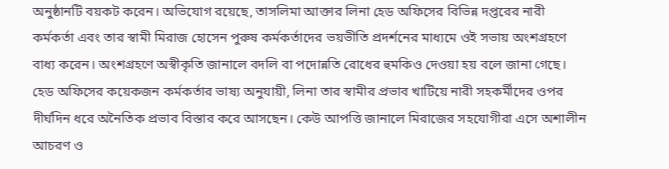অনুষ্ঠানটি বয়কট করেন। অভিযোগ রয়েছে, তাসলিমা আক্তার লিনা হেড অফিসের বিভিন্ন দপ্তরের নারী কর্মকর্তা এবং তার স্বামী মিরাজ হোসেন পুরুষ কর্মকর্তাদের ভয়ভীতি প্রদর্শনের মাধ্যমে ওই সভায় অংশগ্রহণে বাধ্য করেন। অংশগ্রহণে অস্বীকৃতি জানালে বদলি বা পদোন্নতি রোধের হুমকিও দেওয়া হয় বলে জানা গেছে। হেড অফিসের কয়েকজন কর্মকর্তার ভাষ্য অনুযায়ী, লিনা তার স্বামীর প্রভাব খাটিয়ে নারী সহকর্মীদের ওপর দীর্ঘদিন ধরে অনৈতিক প্রভাব বিস্তার করে আসছেন। কেউ আপত্তি জানালে মিরাজের সহযোগীরা এসে অশালীন আচরণ ও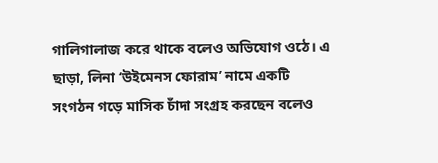গালিগালাজ করে থাকে বলেও অভিযোগ ওঠে। এ ছাড়া, লিনা ‘উইমেনস ফোরাম’ নামে একটি সংগঠন গড়ে মাসিক চাঁদা সংগ্রহ করছেন বলেও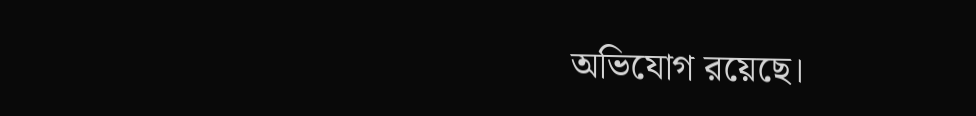অভিযোগ রয়েছে।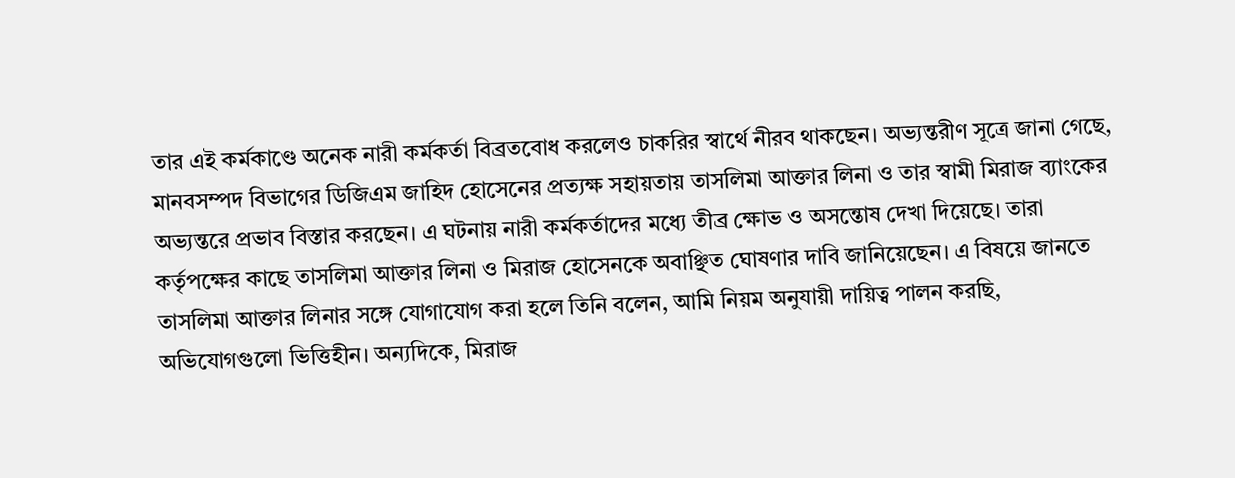তার এই কর্মকাণ্ডে অনেক নারী কর্মকর্তা বিব্রতবোধ করলেও চাকরির স্বার্থে নীরব থাকছেন। অভ্যন্তরীণ সূত্রে জানা গেছে, মানবসম্পদ বিভাগের ডিজিএম জাহিদ হোসেনের প্রত্যক্ষ সহায়তায় তাসলিমা আক্তার লিনা ও তার স্বামী মিরাজ ব্যাংকের অভ্যন্তরে প্রভাব বিস্তার করছেন। এ ঘটনায় নারী কর্মকর্তাদের মধ্যে তীব্র ক্ষোভ ও অসন্তোষ দেখা দিয়েছে। তারা কর্তৃপক্ষের কাছে তাসলিমা আক্তার লিনা ও মিরাজ হোসেনকে অবাঞ্ছিত ঘোষণার দাবি জানিয়েছেন। এ বিষয়ে জানতে তাসলিমা আক্তার লিনার সঙ্গে যোগাযোগ করা হলে তিনি বলেন, আমি নিয়ম অনুযায়ী দায়িত্ব পালন করছি, অভিযোগগুলো ভিত্তিহীন। অন্যদিকে, মিরাজ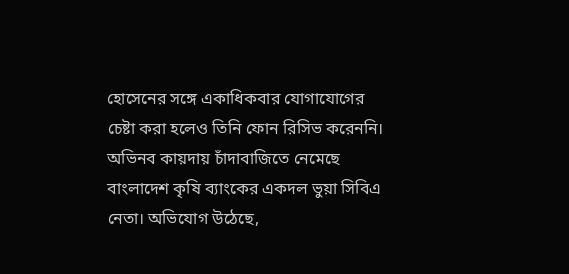হোসেনের সঙ্গে একাধিকবার যোগাযোগের চেষ্টা করা হলেও তিনি ফোন রিসিভ করেননি।
অভিনব কায়দায় চাঁদাবাজিতে নেমেছে বাংলাদেশ কৃষি ব্যাংকের একদল ভুয়া সিবিএ নেতা। অভিযোগ উঠেছে,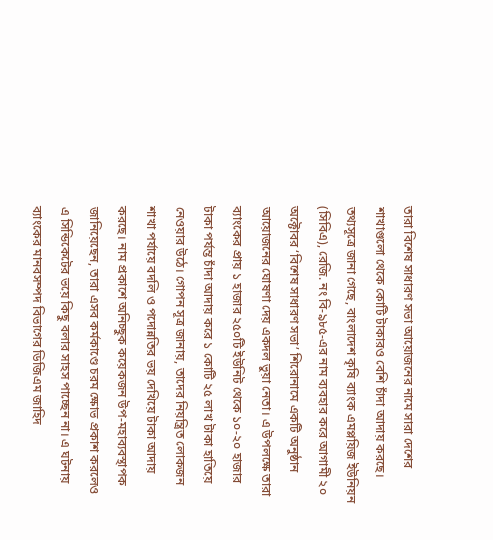তারা বিশেষ সাধারণ সভা আয়োজনের নামে সারা দেশের শাখাগুলো থেকে কোটি টাকারও বেশি চাঁদা আদায় করছে। তথ্যসূত্রে জানা গেছে, বাংলাদেশ কৃষি ব্যাংক এমপ্লয়িজ ইউনিয়ন (সিবিএ), রেজি. নং বি-৯৮৫-এর নাম ব্যবহার করে আগামী ২০ অক্টোবর ‘বিশেষ সাধারণ সভা’ শিরোনামে একটি অনুষ্ঠান আয়োজনের ঘোষণা দেয় একদল ভুয়া নেতা। এ উপলক্ষে তারা ব্যাংকের প্রায় ১ হাজার ২৫০টি ইউনিট থেকে ১০-২০ হাজার টাকা পর্যন্ত চাঁদা আদায় করে ১ কোটি ২৫ লাখ টাকা হাতিয়ে নেওয়ার উঠে। গোপন সূত্র জানায়, তাদের নিয়ন্ত্রিত লোকজন শাখা পর্যায়ে বদলি ও পদোন্নতির ভয় দেখিয়ে টাকা আদায় করছে। নাম প্রকাশে অনিচ্ছুক কয়েকজন উপ-মহাব্যবস্থাপক জানিয়েছেন, তারা এসব কর্মকাণ্ডে চরম ক্ষোভ প্রকাশ করলেও এ সিন্ডিকেটের ভয়ে কিছু বলার সাহস পাচ্ছেন না। এ ঘটনায় ব্যাংকের মানবসম্পদ বিভাগের ডিজিএম জাহিদ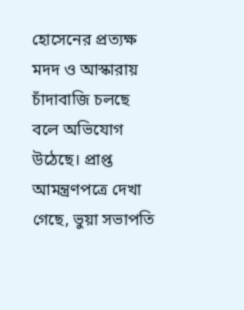হোসেনের প্রত্যক্ষ মদদ ও আস্কারায় চাঁদাবাজি চলছে বলে অভিযোগ উঠেছে। প্রাপ্ত আমন্ত্রণপত্রে দেখা গেছে, ভুয়া সভাপতি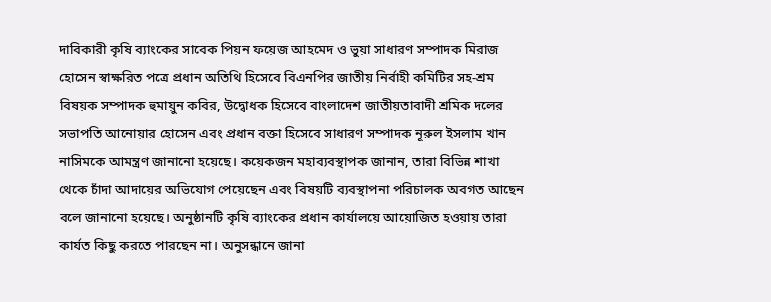দাবিকারী কৃষি ব্যাংকের সাবেক পিয়ন ফয়েজ আহমেদ ও ভুয়া সাধারণ সম্পাদক মিরাজ হোসেন স্বাক্ষরিত পত্রে প্রধান অতিথি হিসেবে বিএনপির জাতীয় নির্বাহী কমিটির সহ-শ্রম বিষয়ক সম্পাদক হুমায়ুন কবির, উদ্বোধক হিসেবে বাংলাদেশ জাতীয়তাবাদী শ্রমিক দলের সভাপতি আনোয়ার হোসেন এবং প্রধান বক্তা হিসেবে সাধারণ সম্পাদক নূরুল ইসলাম খান নাসিমকে আমন্ত্রণ জানানো হয়েছে। কয়েকজন মহাব্যবস্থাপক জানান, তারা বিভিন্ন শাখা থেকে চাঁদা আদায়ের অভিযোগ পেয়েছেন এবং বিষয়টি ব্যবস্থাপনা পরিচালক অবগত আছেন বলে জানানো হয়েছে। অনুষ্ঠানটি কৃষি ব্যাংকের প্রধান কার্যালয়ে আয়োজিত হওয়ায় তারা কার্যত কিছু করতে পারছেন না। অনুসন্ধানে জানা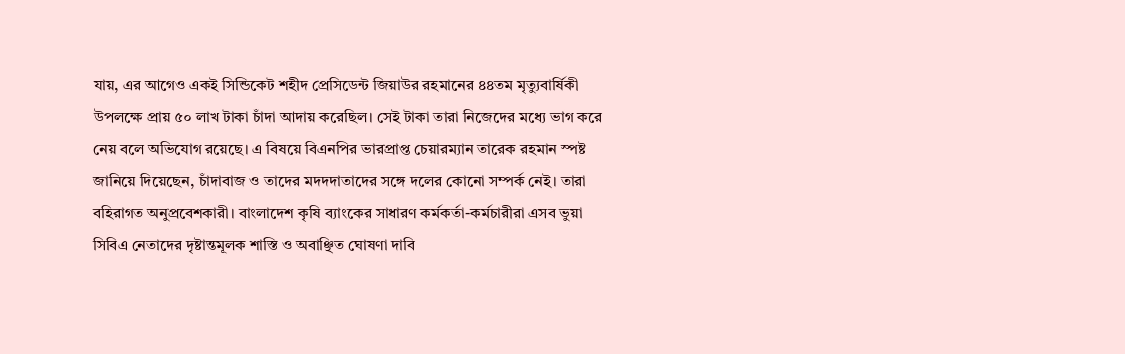যায়, এর আগেও একই সিন্ডিকেট শহীদ প্রেসিডেন্ট জিয়াউর রহমানের ৪৪তম মৃত্যুবার্ষিকী উপলক্ষে প্রায় ৫০ লাখ টাকা চাঁদা আদায় করেছিল। সেই টাকা তারা নিজেদের মধ্যে ভাগ করে নেয় বলে অভিযোগ রয়েছে। এ বিষয়ে বিএনপির ভারপ্রাপ্ত চেয়ারম্যান তারেক রহমান স্পষ্ট জানিয়ে দিয়েছেন, চাঁদাবাজ ও তাদের মদদদাতাদের সঙ্গে দলের কোনো সম্পর্ক নেই। তারা বহিরাগত অনুপ্রবেশকারী। বাংলাদেশ কৃষি ব্যাংকের সাধারণ কর্মকর্তা-কর্মচারীরা এসব ভুয়া সিবিএ নেতাদের দৃষ্টান্তমূলক শাস্তি ও অবাঞ্ছিত ঘোষণা দাবি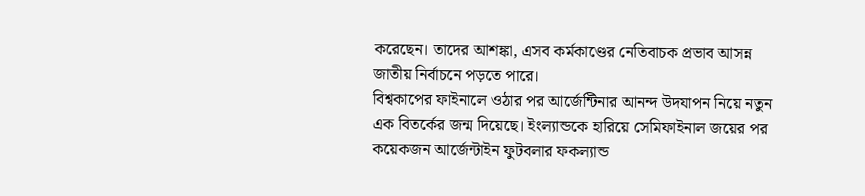করেছেন। তাদের আশঙ্কা, এসব কর্মকাণ্ডের নেতিবাচক প্রভাব আসন্ন জাতীয় নির্বাচনে পড়তে পারে।
বিশ্বকাপের ফাইনালে ওঠার পর আর্জেন্টিনার আনন্দ উদযাপন নিয়ে নতুন এক বিতর্কের জন্ম দিয়েছে। ইংল্যান্ডকে হারিয়ে সেমিফাইনাল জয়ের পর কয়েকজন আর্জেন্টাইন ফুটবলার ফকল্যান্ড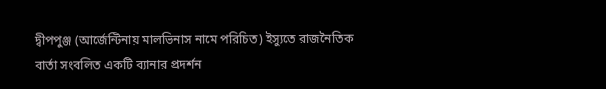দ্বীপপুঞ্জ (আর্জেন্টিনায় মালভিনাস নামে পরিচিত) ইস্যুতে রাজনৈতিক বার্তা সংবলিত একটি ব্যানার প্রদর্শন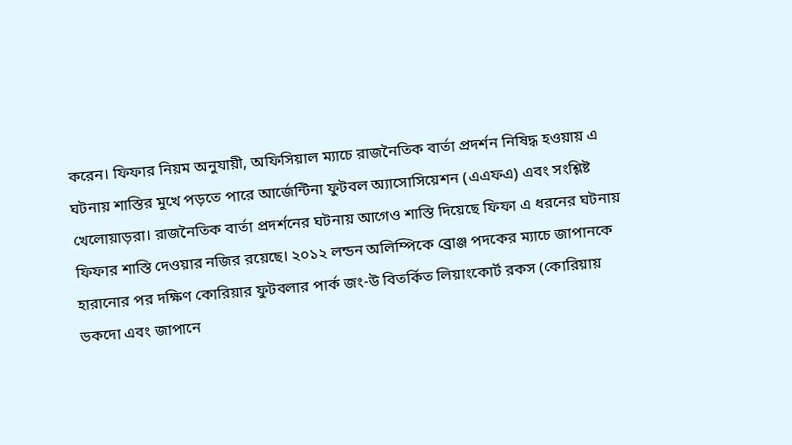করেন। ফিফার নিয়ম অনুযায়ী, অফিসিয়াল ম্যাচে রাজনৈতিক বার্তা প্রদর্শন নিষিদ্ধ হওয়ায় এ ঘটনায় শাস্তির মুখে পড়তে পারে আর্জেন্টিনা ফুটবল অ্যাসোসিয়েশন (এএফএ) এবং সংশ্লিষ্ট খেলোয়াড়রা। রাজনৈতিক বার্তা প্রদর্শনের ঘটনায় আগেও শাস্তি দিয়েছে ফিফা এ ধরনের ঘটনায় ফিফার শাস্তি দেওয়ার নজির রয়েছে। ২০১২ লন্ডন অলিম্পিকে ব্রোঞ্জ পদকের ম্যাচে জাপানকে হারানোর পর দক্ষিণ কোরিয়ার ফুটবলার পার্ক জং-উ বিতর্কিত লিয়াংকোর্ট রকস (কোরিয়ায় ডকদো এবং জাপানে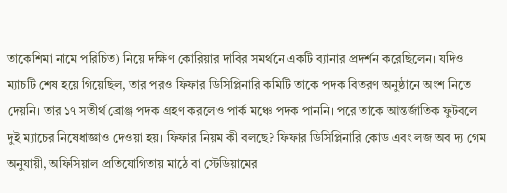তাকেশিমা নামে পরিচিত) নিয়ে দক্ষিণ কোরিয়ার দাবির সমর্থনে একটি ব্যানার প্রদর্শন করেছিলেন। যদিও ম্যাচটি শেষ হয়ে গিয়েছিল, তার পরও ফিফার ডিসিপ্লিনারি কমিটি তাকে পদক বিতরণ অনুষ্ঠানে অংশ নিতে দেয়নি। তার ১৭ সতীর্থ ব্রোঞ্জ পদক গ্রহণ করলেও পার্ক মঞ্চে পদক পাননি। পরে তাকে আন্তর্জাতিক ফুটবলে দুই ম্যাচের নিষেধাজ্ঞাও দেওয়া হয়। ফিফার নিয়ম কী বলছে? ফিফার ডিসিপ্লিনারি কোড এবং লজ অব দ্য গেম অনুযায়ী, অফিসিয়াল প্রতিযোগিতায় মাঠে বা স্টেডিয়ামের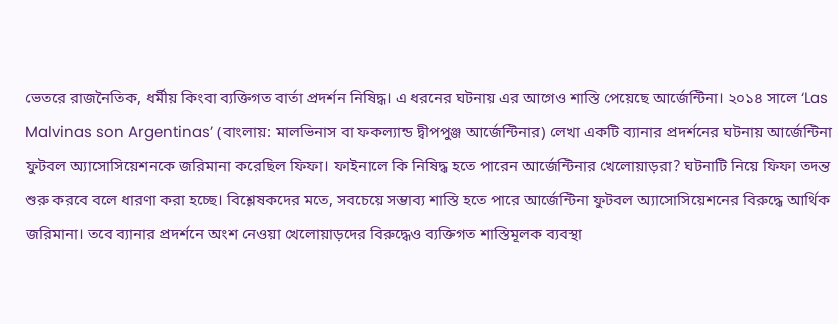ভেতরে রাজনৈতিক, ধর্মীয় কিংবা ব্যক্তিগত বার্তা প্রদর্শন নিষিদ্ধ। এ ধরনের ঘটনায় এর আগেও শাস্তি পেয়েছে আর্জেন্টিনা। ২০১৪ সালে ‘Las Malvinas son Argentinas’ (বাংলায়: মালভিনাস বা ফকল্যান্ড দ্বীপপুঞ্জ আর্জেন্টিনার) লেখা একটি ব্যানার প্রদর্শনের ঘটনায় আর্জেন্টিনা ফুটবল অ্যাসোসিয়েশনকে জরিমানা করেছিল ফিফা। ফাইনালে কি নিষিদ্ধ হতে পারেন আর্জেন্টিনার খেলোয়াড়রা? ঘটনাটি নিয়ে ফিফা তদন্ত শুরু করবে বলে ধারণা করা হচ্ছে। বিশ্লেষকদের মতে, সবচেয়ে সম্ভাব্য শাস্তি হতে পারে আর্জেন্টিনা ফুটবল অ্যাসোসিয়েশনের বিরুদ্ধে আর্থিক জরিমানা। তবে ব্যানার প্রদর্শনে অংশ নেওয়া খেলোয়াড়দের বিরুদ্ধেও ব্যক্তিগত শাস্তিমূলক ব্যবস্থা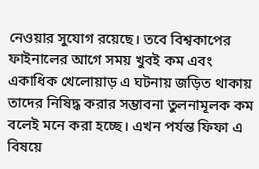নেওয়ার সুযোগ রয়েছে। তবে বিশ্বকাপের ফাইনালের আগে সময় খুবই কম এবং একাধিক খেলোয়াড় এ ঘটনায় জড়িত থাকায় তাদের নিষিদ্ধ করার সম্ভাবনা তুলনামূলক কম বলেই মনে করা হচ্ছে। এখন পর্যন্ত ফিফা এ বিষয়ে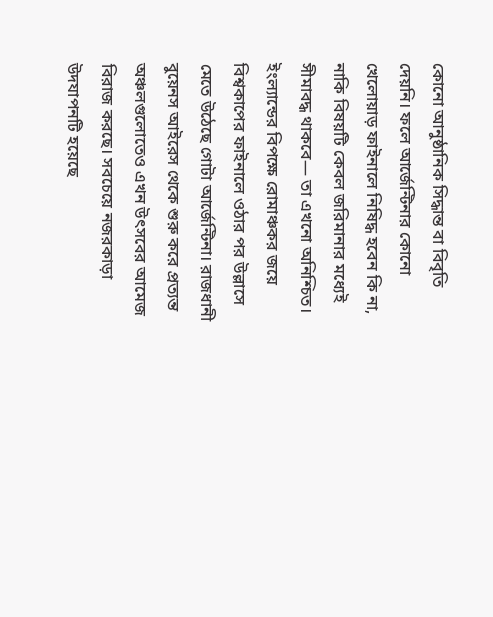কোনো আনুষ্ঠানিক সিদ্ধান্ত বা বিবৃতি দেয়নি। ফলে আর্জেন্টিনার কোনো খেলোয়াড় ফাইনালে নিষিদ্ধ হবেন কি না, নাকি বিষয়টি কেবল জরিমানার মধ্যেই সীমাবদ্ধ থাকবে— তা এখনো অনিশ্চিত।
ইংল্যান্ডের বিপক্ষে রোমাঞ্চকর জয়ে বিশ্বকাপের ফাইনালে ওঠার পর উল্লাসে মেতে উঠেছে গোটা আর্জেন্টিনা। রাজধানী বুয়েনস আইরেস থেকে শুরু করে প্রত্যন্ত অঞ্চলগুলোতেও এখন উৎসবের আমেজ বিরাজ করছে। সবচেয়ে নজরকাড়া উদযাপনটি হয়েছে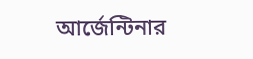আর্জেন্টিনার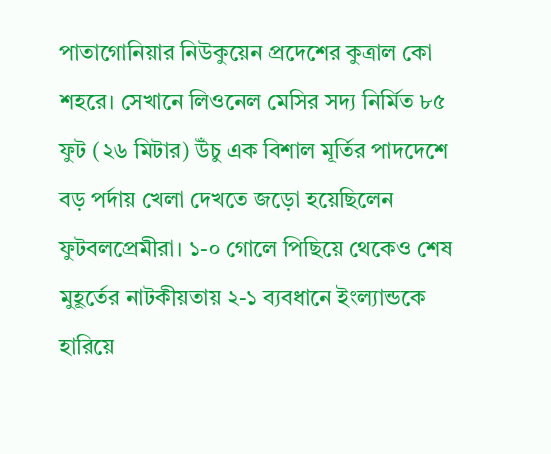পাতাগোনিয়ার নিউকুয়েন প্রদেশের কুত্রাল কো শহরে। সেখানে লিওনেল মেসির সদ্য নির্মিত ৮৫ ফুট (২৬ মিটার) উঁচু এক বিশাল মূর্তির পাদদেশে বড় পর্দায় খেলা দেখতে জড়ো হয়েছিলেন ফুটবলপ্রেমীরা। ১-০ গোলে পিছিয়ে থেকেও শেষ মুহূর্তের নাটকীয়তায় ২-১ ব্যবধানে ইংল্যান্ডকে হারিয়ে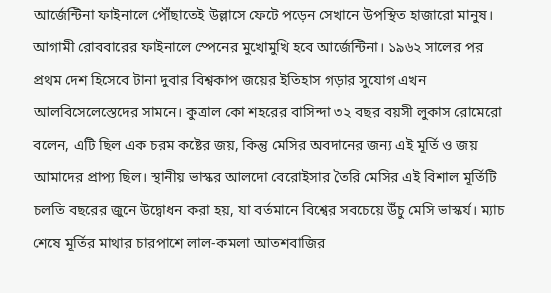আর্জেন্টিনা ফাইনালে পৌঁছাতেই উল্লাসে ফেটে পড়েন সেখানে উপস্থিত হাজারো মানুষ। আগামী রোববারের ফাইনালে স্পেনের মুখোমুখি হবে আর্জেন্টিনা। ১৯৬২ সালের পর প্রথম দেশ হিসেবে টানা দুবার বিশ্বকাপ জয়ের ইতিহাস গড়ার সুযোগ এখন আলবিসেলেস্তেদের সামনে। কুত্রাল কো শহরের বাসিন্দা ৩২ বছর বয়সী লুকাস রোমেরো বলেন, এটি ছিল এক চরম কষ্টের জয়, কিন্তু মেসির অবদানের জন্য এই মূর্তি ও জয় আমাদের প্রাপ্য ছিল। স্থানীয় ভাস্কর আলদো বেরোইসার তৈরি মেসির এই বিশাল মূর্তিটি চলতি বছরের জুনে উদ্বোধন করা হয়, যা বর্তমানে বিশ্বের সবচেয়ে উঁচু মেসি ভাস্কর্য। ম্যাচ শেষে মূর্তির মাথার চারপাশে লাল-কমলা আতশবাজির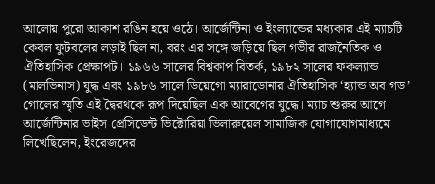আলোয় পুরো আকাশ রঙিন হয়ে ওঠে। আর্জেন্টিনা ও ইংল্যান্ডের মধ্যকার এই ম্যাচটি কেবল ফুটবলের লড়াই ছিল না, বরং এর সঙ্গে জড়িয়ে ছিল গভীর রাজনৈতিক ও ঐতিহাসিক প্রেক্ষাপট। ১৯৬৬ সালের বিশ্বকাপ বিতর্ক, ১৯৮২ সালের ফকল্যান্ড (মালভিনাস) যুদ্ধ এবং ১৯৮৬ সালে ডিয়েগো ম্যারাডোনার ঐতিহাসিক ‘হ্যান্ড অব গড’ গোলের স্মৃতি এই দ্বৈরথকে রূপ দিয়েছিল এক আবেগের যুদ্ধে। ম্যাচ শুরুর আগে আর্জেন্টিনার ভাইস প্রেসিডেন্ট ভিক্টোরিয়া ভিলারুয়েল সামাজিক যোগাযোগমাধ্যমে লিখেছিলেন, ইংরেজদের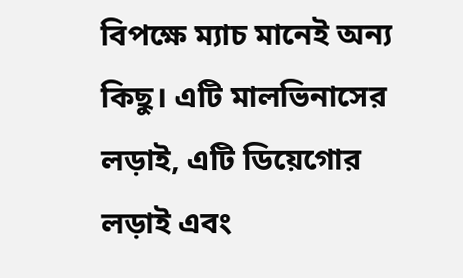বিপক্ষে ম্যাচ মানেই অন্য কিছু। এটি মালভিনাসের লড়াই, এটি ডিয়েগোর লড়াই এবং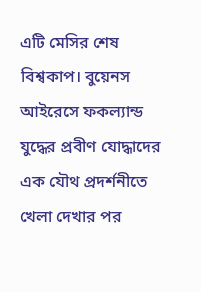এটি মেসির শেষ বিশ্বকাপ। বুয়েনস আইরেসে ফকল্যান্ড যুদ্ধের প্রবীণ যোদ্ধাদের এক যৌথ প্রদর্শনীতে খেলা দেখার পর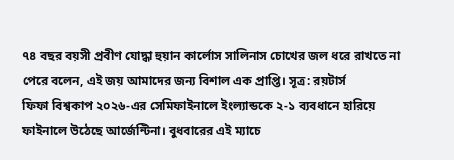৭৪ বছর বয়সী প্রবীণ যোদ্ধা হুয়ান কার্লোস সালিনাস চোখের জল ধরে রাখতে না পেরে বলেন, এই জয় আমাদের জন্য বিশাল এক প্রাপ্তি। সূত্র: রয়টার্স
ফিফা বিশ্বকাপ ২০২৬-এর সেমিফাইনালে ইংল্যান্ডকে ২-১ ব্যবধানে হারিয়ে ফাইনালে উঠেছে আর্জেন্টিনা। বুধবারের এই ম্যাচে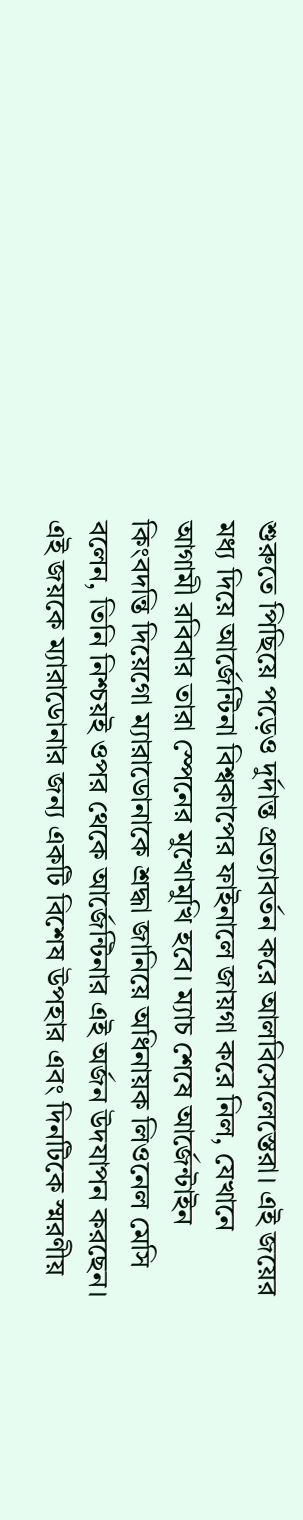শুরুতে পিছিয়ে পড়েও দুর্দান্ত প্রত্যাবর্তন করে আলবিসেলেস্তেরা। এই জয়ের মধ্য দিয়ে আর্জেন্টিনা বিশ্বকাপের ফাইনালে জায়গা করে নিল, যেখানে আগামী রবিবার তারা স্পেনের মুখোমুখি হবে। ম্যাচ শেষে আর্জেন্টাইন কিংবদন্তি দিয়েগো ম্যারাডোনাকে শ্রদ্ধা জানিয়ে অধিনায়ক লিওনেল মেসি বলেন, তিনি নিশ্চয়ই ওপর থেকে আর্জেন্টিনার এই অর্জন উদযাপন করছেন। এই জয়কে ম্যারাডোনার জন্য একটি বিশেষ উপহার এবং দিনটিকে স্মরণীয়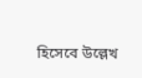হিসেবে উল্লেখ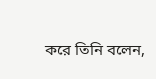করে তিনি বলেন,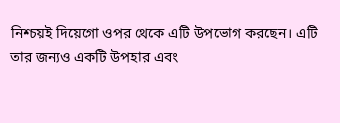নিশ্চয়ই দিয়েগো ওপর থেকে এটি উপভোগ করছেন। এটি তার জন্যও একটি উপহার এবং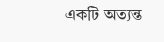একটি অত্যন্ত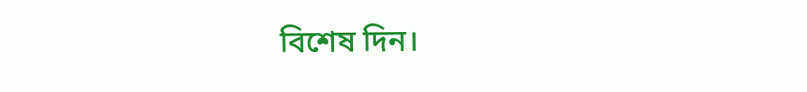বিশেষ দিন।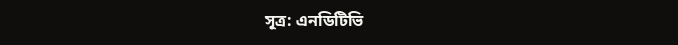সূত্র: এনডিটিভি